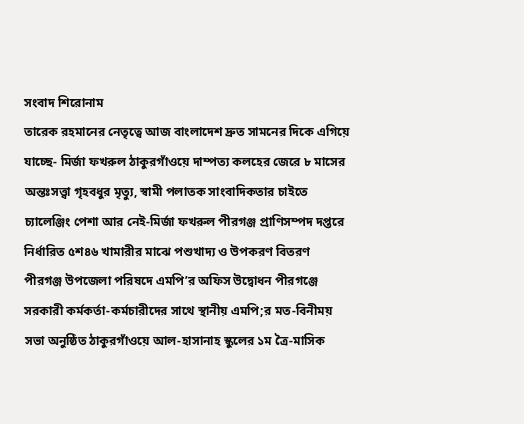সংবাদ শিরোনাম
তারেক রহমানের নেতৃত্বে আজ বাংলাদেশ দ্রুত সামনের দিকে এগিয়ে যাচ্ছে- মির্জা ফখরুল ঠাকুরগাঁওয়ে দাম্পত্য কলহের জেরে ৮ মাসের অন্তঃসত্ত্বা গৃহবধুর মৃত্যু, স্বামী পলাতক সাংবাদিকতার চাইতে চ্যালেঞ্জিং পেশা আর নেই-মির্জা ফখরুল পীরগঞ্জ প্রাণিসম্পদ দপ্তরে নির্ধারিত ৫শ৪৬ খামারীর মাঝে পশুখাদ্য ও উপকরণ বিতরণ পীরগঞ্জ উপজেলা পরিষদে এমপি’র অফিস উদ্বোধন পীরগঞ্জে সরকারী কর্মকর্তা-কর্মচারীদের সাথে স্থানীয় এমপি;র মত-বিনীময় সভা অনুষ্ঠিত ঠাকুরগাঁওয়ে আল-হাসানাহ স্কুলের ১ম ত্রৈ-মাসিক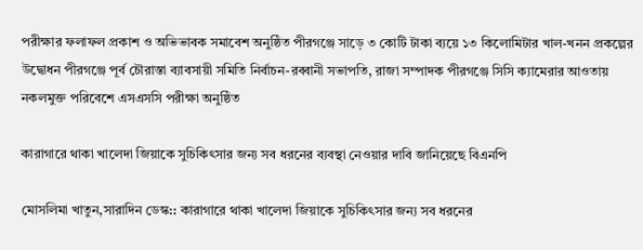পরীক্ষার ফলাফল প্রকাশ ও অভিভাবক সমাবেশ অনুষ্ঠিত পীরগঞ্জে সাড়ে ৩ কোটি টাকা ব্যয়ে ১৩ কিলোমিটার খাল-খনন প্রকল্পের উদ্বোধন পীরগঞ্জে পূর্ব চৌরাস্তা ব্যাবসায়ী সমিতি নির্বাচন-রব্বানী সভাপতি, রাজা সম্পাদক পীরগঞ্জে সিসি ক্যামেরার আওতায় নকলমুক্ত পরিবেশে এসএসসি পরীক্ষা অনুষ্ঠিত

কারাগারে থাকা খালেদা জিয়াকে সুচিকিৎসার জন্য সব ধরনের ব্যবস্থা নেওয়ার দাবি জানিয়েছে বিএনপি

মোসলিমা খাতুন,সারাদিন ডেস্ক:: কারাগারে থাকা খালেদা জিয়াকে সুচিকিৎসার জন্য সব ধরনের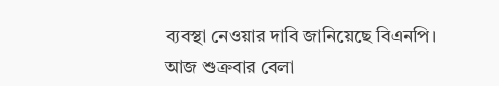ব্যবস্থা নেওয়ার দাবি জানিয়েছে বিএনপি। আজ শুক্রবার বেলা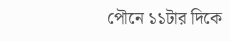পৌনে ১১টার দিকে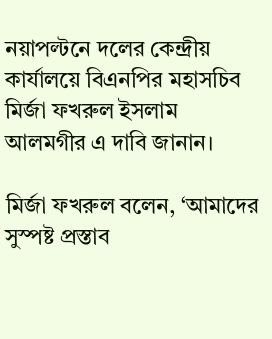নয়াপল্টনে দলের কেন্দ্রীয় কার্যালয়ে বিএনপির মহাসচিব মির্জা ফখরুল ইসলাম আলমগীর এ দাবি জানান।

মির্জা ফখরুল বলেন, ‘আমাদের সুস্পষ্ট প্রস্তাব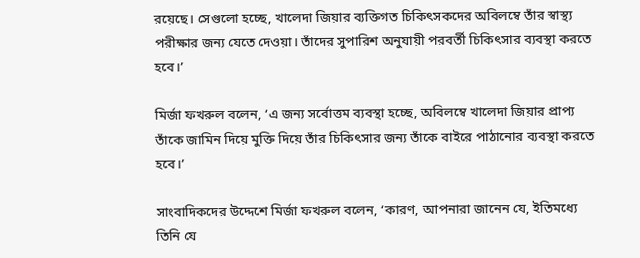রয়েছে। সেগুলো হচ্ছে, খালেদা জিয়ার ব্যক্তিগত চিকিৎসকদের অবিলম্বে তাঁর স্বাস্থ্য পরীক্ষার জন্য যেতে দেওয়া। তাঁদের সুপারিশ অনুযায়ী পরবর্তী চিকিৎসার ব্যবস্থা করতে হবে।’

মির্জা ফখরুল বলেন, ‘এ জন্য সর্বোত্তম ব্যবস্থা হচ্ছে, অবিলম্বে খালেদা জিয়ার প্রাপ্য তাঁকে জামিন দিয়ে মুক্তি দিয়ে তাঁর চিকিৎসার জন্য তাঁকে বাইরে পাঠানোর ব্যবস্থা করতে হবে।’

সাংবাদিকদের উদ্দেশে মির্জা ফখরুল বলেন, ‘কারণ, আপনারা জানেন যে, ইতিমধ্যে তিনি যে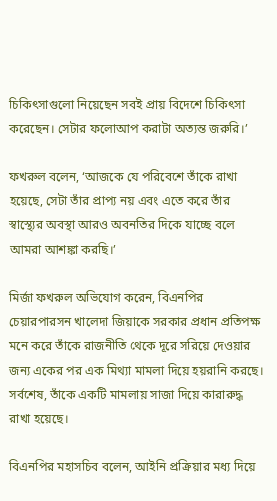চিকিৎসাগুলো নিয়েছেন সবই প্রায় বিদেশে চিকিৎসা করেছেন। সেটার ফলোআপ করাটা অত্যন্ত জরুরি।’

ফখরুল বলেন, ‘আজকে যে পরিবেশে তাঁকে রাখা হয়েছে, সেটা তাঁর প্রাপ্য নয় এবং এতে করে তাঁর স্বাস্থ্যের অবস্থা আরও অবনতির দিকে যাচ্ছে বলে আমরা আশঙ্কা করছি।’

মির্জা ফখরুল অভিযোগ করেন, বিএনপির চেয়ারপারসন খালেদা জিয়াকে সরকার প্রধান প্রতিপক্ষ মনে করে তাঁকে রাজনীতি থেকে দূরে সরিয়ে দেওয়ার জন্য একের পর এক মিথ্যা মামলা দিয়ে হয়রানি করছে। সর্বশেষ, তাঁকে একটি মামলায় সাজা দিয়ে কারারুদ্ধ রাখা হয়েছে।

বিএনপির মহাসচিব বলেন, আইনি প্রক্রিয়ার মধ্য দিয়ে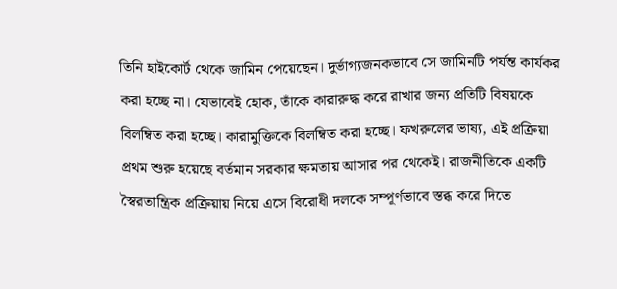তিনি হাইকোর্ট থেকে জামিন পেয়েছেন। দুর্ভাগ্যজনকভাবে সে জামিনটি পর্যন্ত কার্যকর করা হচ্ছে না। যেভাবেই হোক, তাঁকে কারারুদ্ধ করে রাখার জন্য প্রতিটি বিষয়কে বিলম্বিত করা হচ্ছে। কারামুক্তিকে বিলম্বিত করা হচ্ছে। ফখরুলের ভাষ্য, এই প্রক্রিয়া প্রথম শুরু হয়েছে বর্তমান সরকার ক্ষমতায় আসার পর থেকেই। রাজনীতিকে একটি স্বৈরতান্ত্রিক প্রক্রিয়ায় নিয়ে এসে বিরোধী দলকে সম্পূর্ণভাবে স্তব্ধ করে দিতে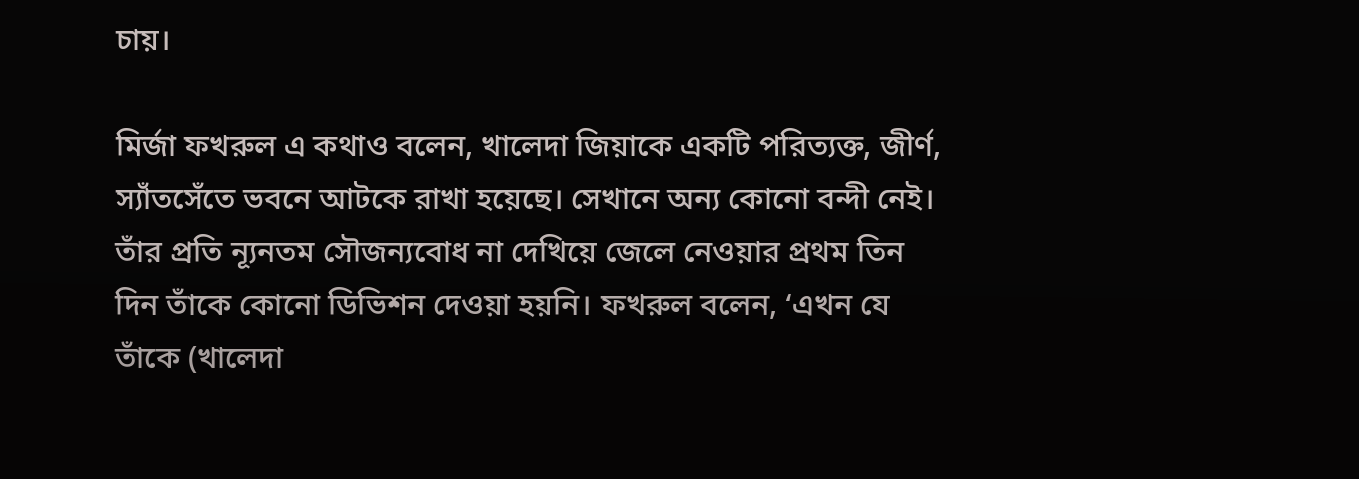চায়।

মির্জা ফখরুল এ কথাও বলেন, খালেদা জিয়াকে একটি পরিত্যক্ত, জীর্ণ, স্যাঁতসেঁতে ভবনে আটকে রাখা হয়েছে। সেখানে অন্য কোনো বন্দী নেই। তাঁর প্রতি ন্যূনতম সৌজন্যবোধ না দেখিয়ে জেলে নেওয়ার প্রথম তিন দিন তাঁকে কোনো ডিভিশন দেওয়া হয়নি। ফখরুল বলেন, ‘এখন যে তাঁকে (খালেদা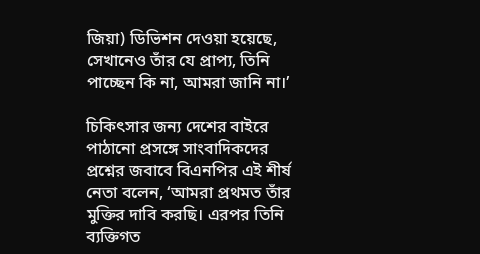জিয়া) ডিভিশন দেওয়া হয়েছে, সেখানেও তাঁর যে প্রাপ্য, তিনি পাচ্ছেন কি না, আমরা জানি না।’

চিকিৎসার জন্য দেশের বাইরে পাঠানো প্রসঙ্গে সাংবাদিকদের প্রশ্নের জবাবে বিএনপির এই শীর্ষ নেতা বলেন, ‘আমরা প্রথমত তাঁর মুক্তির দাবি করছি। এরপর তিনি ব্যক্তিগত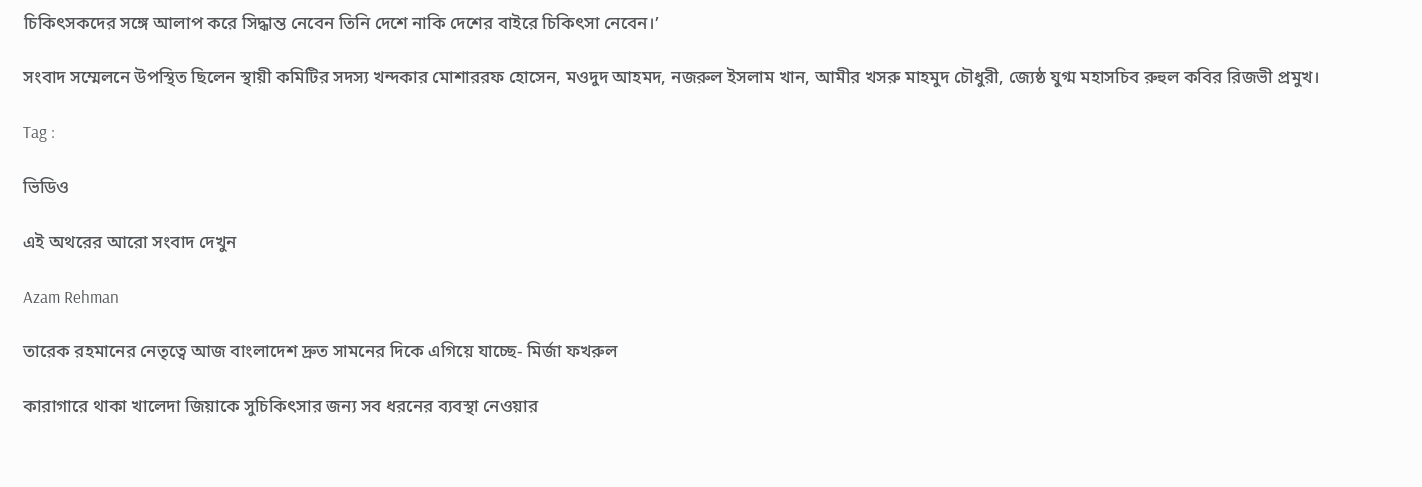চিকিৎসকদের সঙ্গে আলাপ করে সিদ্ধান্ত নেবেন তিনি দেশে নাকি দেশের বাইরে চিকিৎসা নেবেন।’

সংবাদ সম্মেলনে উপস্থিত ছিলেন স্থায়ী কমিটির সদস্য খন্দকার মোশাররফ হোসেন, মওদুদ আহমদ, নজরুল ইসলাম খান, আমীর খসরু মাহমুদ চৌধুরী, জ্যেষ্ঠ যুগ্ম মহাসচিব রুহুল কবির রিজভী প্রমুখ।

Tag :

ভিডিও

এই অথরের আরো সংবাদ দেখুন

Azam Rehman

তারেক রহমানের নেতৃত্বে আজ বাংলাদেশ দ্রুত সামনের দিকে এগিয়ে যাচ্ছে- মির্জা ফখরুল

কারাগারে থাকা খালেদা জিয়াকে সুচিকিৎসার জন্য সব ধরনের ব্যবস্থা নেওয়ার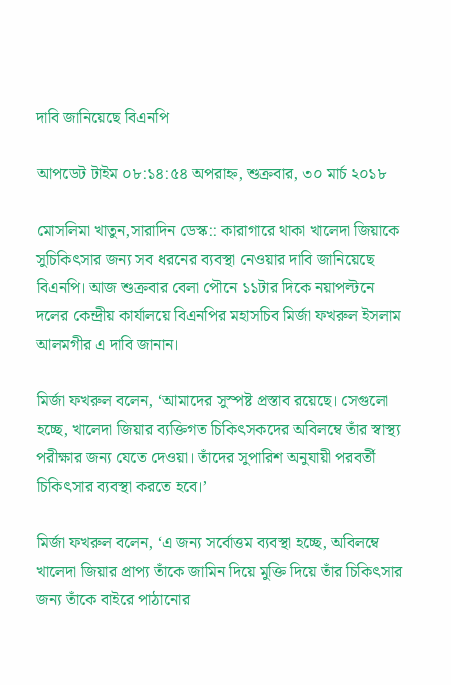দাবি জানিয়েছে বিএনপি

আপডেট টাইম ০৮:১৪:৫৪ অপরাহ্ন, শুক্রবার, ৩০ মার্চ ২০১৮

মোসলিমা খাতুন,সারাদিন ডেস্ক:: কারাগারে থাকা খালেদা জিয়াকে সুচিকিৎসার জন্য সব ধরনের ব্যবস্থা নেওয়ার দাবি জানিয়েছে বিএনপি। আজ শুক্রবার বেলা পৌনে ১১টার দিকে নয়াপল্টনে দলের কেন্দ্রীয় কার্যালয়ে বিএনপির মহাসচিব মির্জা ফখরুল ইসলাম আলমগীর এ দাবি জানান।

মির্জা ফখরুল বলেন, ‘আমাদের সুস্পষ্ট প্রস্তাব রয়েছে। সেগুলো হচ্ছে, খালেদা জিয়ার ব্যক্তিগত চিকিৎসকদের অবিলম্বে তাঁর স্বাস্থ্য পরীক্ষার জন্য যেতে দেওয়া। তাঁদের সুপারিশ অনুযায়ী পরবর্তী চিকিৎসার ব্যবস্থা করতে হবে।’

মির্জা ফখরুল বলেন, ‘এ জন্য সর্বোত্তম ব্যবস্থা হচ্ছে, অবিলম্বে খালেদা জিয়ার প্রাপ্য তাঁকে জামিন দিয়ে মুক্তি দিয়ে তাঁর চিকিৎসার জন্য তাঁকে বাইরে পাঠানোর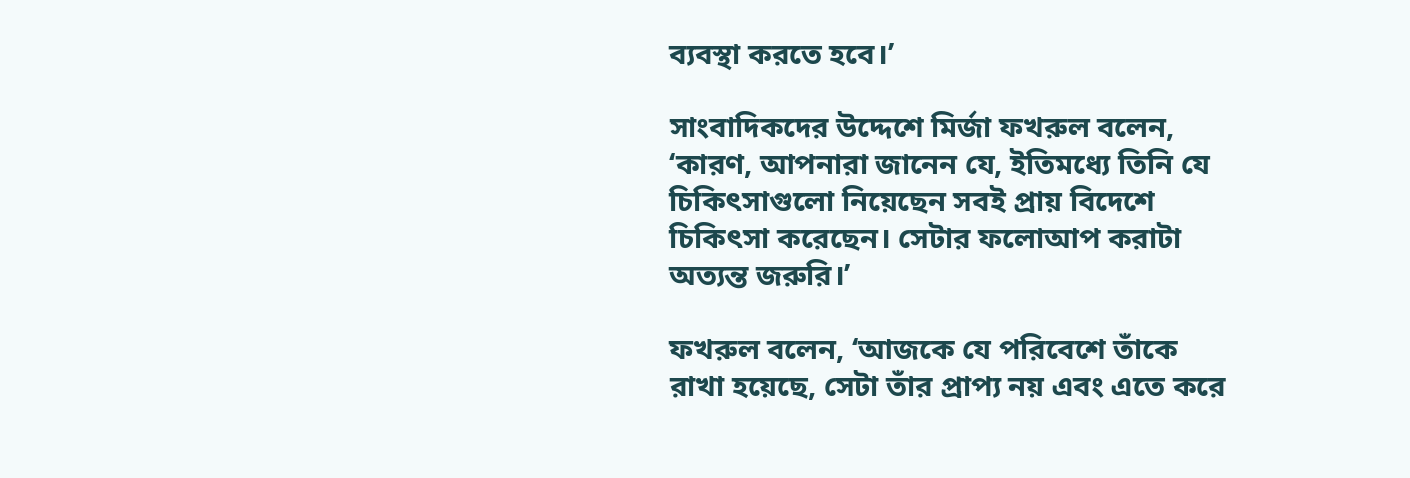ব্যবস্থা করতে হবে।’

সাংবাদিকদের উদ্দেশে মির্জা ফখরুল বলেন, ‘কারণ, আপনারা জানেন যে, ইতিমধ্যে তিনি যে চিকিৎসাগুলো নিয়েছেন সবই প্রায় বিদেশে চিকিৎসা করেছেন। সেটার ফলোআপ করাটা অত্যন্ত জরুরি।’

ফখরুল বলেন, ‘আজকে যে পরিবেশে তাঁকে রাখা হয়েছে, সেটা তাঁর প্রাপ্য নয় এবং এতে করে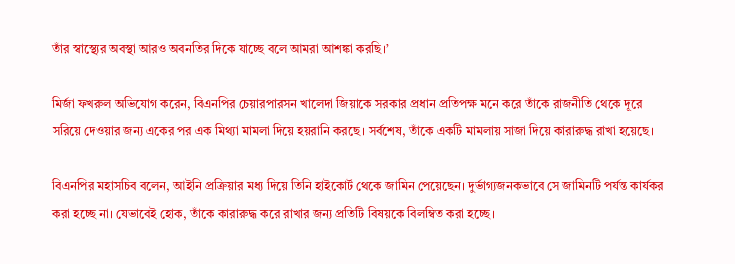তাঁর স্বাস্থ্যের অবস্থা আরও অবনতির দিকে যাচ্ছে বলে আমরা আশঙ্কা করছি।’

মির্জা ফখরুল অভিযোগ করেন, বিএনপির চেয়ারপারসন খালেদা জিয়াকে সরকার প্রধান প্রতিপক্ষ মনে করে তাঁকে রাজনীতি থেকে দূরে সরিয়ে দেওয়ার জন্য একের পর এক মিথ্যা মামলা দিয়ে হয়রানি করছে। সর্বশেষ, তাঁকে একটি মামলায় সাজা দিয়ে কারারুদ্ধ রাখা হয়েছে।

বিএনপির মহাসচিব বলেন, আইনি প্রক্রিয়ার মধ্য দিয়ে তিনি হাইকোর্ট থেকে জামিন পেয়েছেন। দুর্ভাগ্যজনকভাবে সে জামিনটি পর্যন্ত কার্যকর করা হচ্ছে না। যেভাবেই হোক, তাঁকে কারারুদ্ধ করে রাখার জন্য প্রতিটি বিষয়কে বিলম্বিত করা হচ্ছে।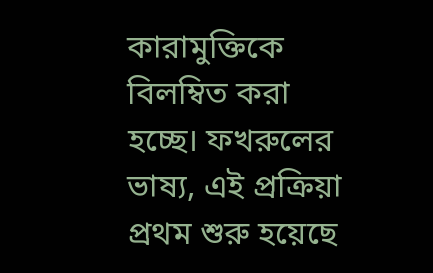কারামুক্তিকে বিলম্বিত করা হচ্ছে। ফখরুলের ভাষ্য, এই প্রক্রিয়া প্রথম শুরু হয়েছে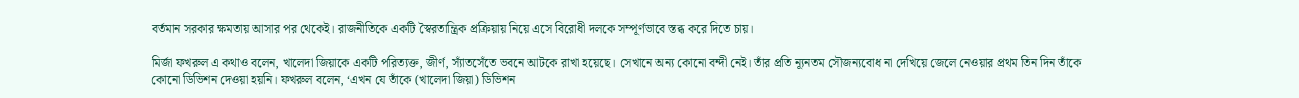বর্তমান সরকার ক্ষমতায় আসার পর থেকেই। রাজনীতিকে একটি স্বৈরতান্ত্রিক প্রক্রিয়ায় নিয়ে এসে বিরোধী দলকে সম্পূর্ণভাবে স্তব্ধ করে দিতে চায়।

মির্জা ফখরুল এ কথাও বলেন, খালেদা জিয়াকে একটি পরিত্যক্ত, জীর্ণ, স্যাঁতসেঁতে ভবনে আটকে রাখা হয়েছে। সেখানে অন্য কোনো বন্দী নেই। তাঁর প্রতি ন্যূনতম সৌজন্যবোধ না দেখিয়ে জেলে নেওয়ার প্রথম তিন দিন তাঁকে কোনো ডিভিশন দেওয়া হয়নি। ফখরুল বলেন, ‘এখন যে তাঁকে (খালেদা জিয়া) ডিভিশন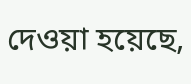দেওয়া হয়েছে,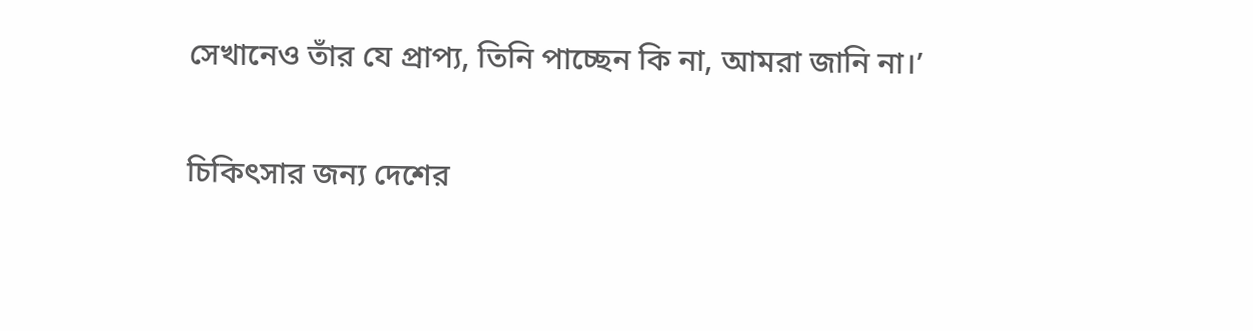সেখানেও তাঁর যে প্রাপ্য, তিনি পাচ্ছেন কি না, আমরা জানি না।’

চিকিৎসার জন্য দেশের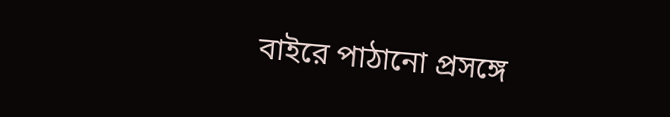বাইরে পাঠানো প্রসঙ্গে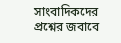সাংবাদিকদের প্রশ্নের জবাবে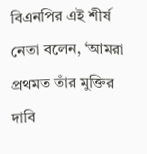বিএনপির এই শীর্ষ নেতা বলেন, ‘আমরা প্রথমত তাঁর মুক্তির দাবি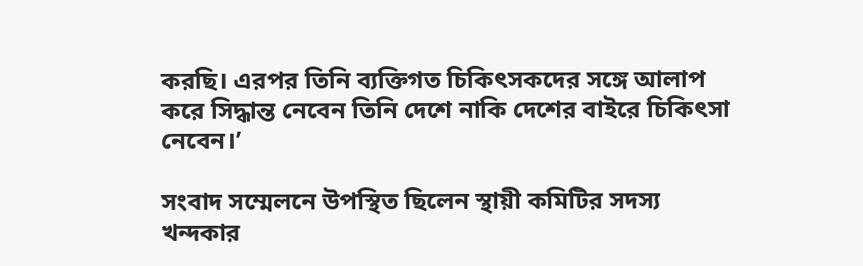করছি। এরপর তিনি ব্যক্তিগত চিকিৎসকদের সঙ্গে আলাপ করে সিদ্ধান্ত নেবেন তিনি দেশে নাকি দেশের বাইরে চিকিৎসা নেবেন।’

সংবাদ সম্মেলনে উপস্থিত ছিলেন স্থায়ী কমিটির সদস্য খন্দকার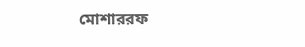মোশাররফ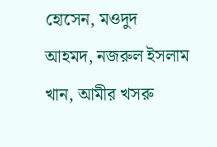হোসেন, মওদুদ আহমদ, নজরুল ইসলাম খান, আমীর খসরু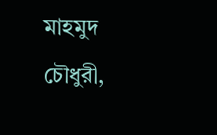মাহমুদ চৌধুরী,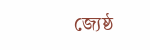জ্যেষ্ঠ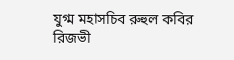যুগ্ম মহাসচিব রুহুল কবির রিজভী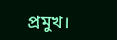প্রমুখ।